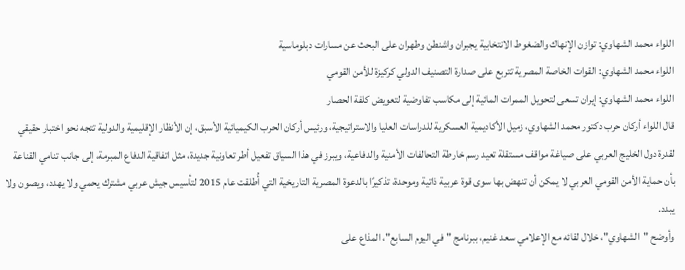اللواء محمد الشهاوي: توازن الإنهاك والضغوط الانتخابية يجبران واشنطن وطهران على البحث عن مسارات دبلوماسية
اللواء محمد الشهاوي: القوات الخاصة المصرية تتربع على صدارة التصنيف الدولي كركيزة للأمن القومي
اللواء محمد الشهاوي: إيران تسعى لتحويل الممرات المائية إلى مكاسب تفاوضية لتعويض كلفة الحصار
قال اللواء أركان حرب دكتور محمد الشهاوي، زميل الأكاديمية العسكرية للدراسات العليا والاستراتيجية، ورئيس أركان الحرب الكيميائية الأسبق، إن الأنظار الإقليمية والدولية تتجه نحو اختبار حقيقي لقدرة دول الخليج العربي على صياغة مواقف مستقلة تعيد رسم خارطة التحالفات الأمنية والدفاعية، ويبرز في هذا السياق تفعيل أطر تعاونية جديدة، مثل اتفاقية الدفاع المبرمة، إلى جانب تنامي القناعة بأن حماية الأمن القومي العربي لا يمكن أن تنهض بها سوى قوة عربية ذاتية وموحدة، تذكيرًا بالدعوة المصرية التاريخية التي أُطلقت عام 2015 لتأسيس جيش عربي مشترك يحمي ولا يهدد، ويصون ولا يبدد.
وأوضح "الشهاوي"، خلال لقائه مع الإعلامي سعد غنيم، ببرنامج "في اليوم السابع"، المذاع على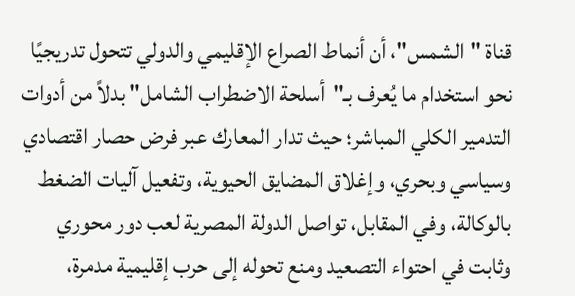قناة "الشمس"، أن أنماط الصراع الإقليمي والدولي تتحول تدريجيًا نحو استخدام ما يُعرف بـ"أسلحة الاضطراب الشامل" بدلاً من أدوات التدمير الكلي المباشر؛ حيث تدار المعارك عبر فرض حصار اقتصادي وسياسي وبحري، وإغلاق المضايق الحيوية، وتفعيل آليات الضغط بالوكالة، وفي المقابل، تواصل الدولة المصرية لعب دور محوري وثابت في احتواء التصعيد ومنع تحوله إلى حرب إقليمية مدمرة،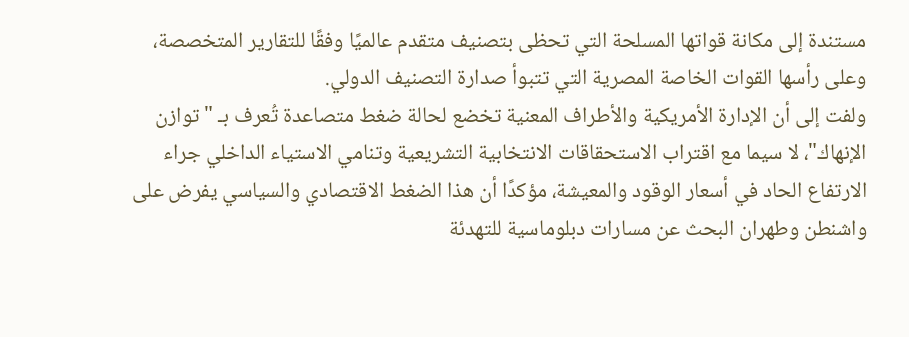مستندة إلى مكانة قواتها المسلحة التي تحظى بتصنيف متقدم عالميًا وفقًا للتقارير المتخصصة، وعلى رأسها القوات الخاصة المصرية التي تتبوأ صدارة التصنيف الدولي.
ولفت إلى أن الإدارة الأمريكية والأطراف المعنية تخضع لحالة ضغط متصاعدة تُعرف بـ "توازن الإنهاك"، لا سيما مع اقتراب الاستحقاقات الانتخابية التشريعية وتنامي الاستياء الداخلي جراء الارتفاع الحاد في أسعار الوقود والمعيشة، مؤكدًا أن هذا الضغط الاقتصادي والسياسي يفرض على واشنطن وطهران البحث عن مسارات دبلوماسية للتهدئة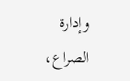وإدارة الصراع،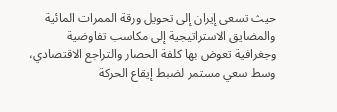حيث تسعى إيران إلى تحويل ورقة الممرات المائية والمضايق الاستراتيجية إلى مكاسب تفاوضية وجغرافية تعوض بها كلفة الحصار والتراجع الاقتصادي، وسط سعي مستمر لضبط إيقاع الحركة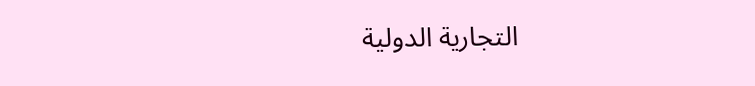التجارية الدولية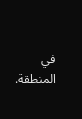في المنطقة.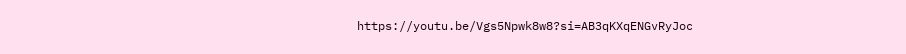https://youtu.be/Vgs5Npwk8w8?si=AB3qKXqENGvRyJoc